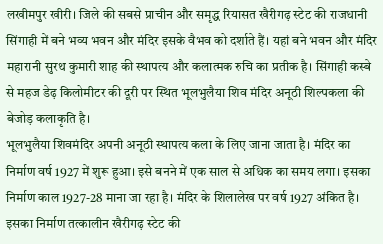लखीमपुर खीरी। जिले की सबसे प्राचीन और समृद्ध रियासत खैरीगढ़ स्टेट की राजधानी सिंगाही में बने भव्य भवन और मंदिर इसके वैभव को दर्शाते हैं। यहां बने भवन और मंदिर महारानी सुरथ कुमारी शाह की स्थापत्य और कलात्मक रुचि का प्रतीक है। सिंगाही कस्बे से महज डेढ़ किलोमीटर की दूरी पर स्थित भूलभुलैया शिव मंदिर अनूठी शिल्पकला की बेजोड़ कलाकृति है।
भूलभुलैया शिवमंदिर अपनी अनूठी स्थापत्य कला के लिए जाना जाता है। मंदिर का निर्माण वर्ष 1927 में शुरू हुआ। इसे बनने में एक साल से अधिक का समय लगा। इसका निर्माण काल 1927-28 माना जा रहा है। मंदिर के शिलालेख पर वर्ष 1927 अंकित है। इसका निर्माण तत्कालीन खैरीगढ़ स्टेट की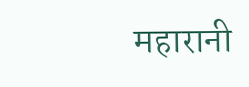महारानी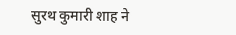सुरथ कुमारी शाह ने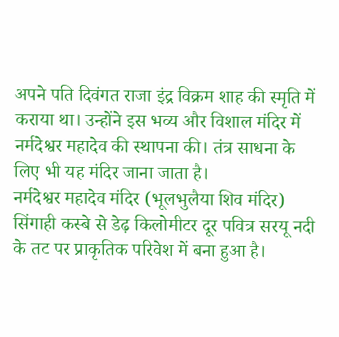अपने पति दिवंगत राजा इंद्र विक्रम शाह की स्मृति में कराया था। उन्होंने इस भव्य और विशाल मंदिर में नर्मदेश्वर महादेव की स्थापना की। तंत्र साधना के लिए भी यह मंदिर जाना जाता है।
नर्मदेश्वर महादेव मंदिर (भूलभुलैया शिव मंदिर) सिंगाही कस्बे से डेढ़ किलोमीटर दूर पवित्र सरयू नदी के तट पर प्राकृतिक परिवेश में बना हुआ है।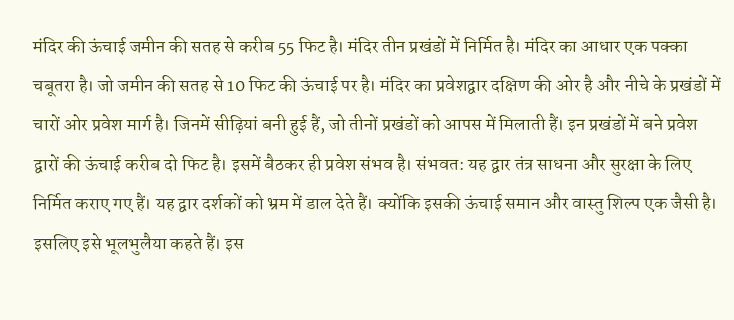मंदिर की ऊंचाई जमीन की सतह से करीब 55 फिट है। मंदिर तीन प्रखंडों में निर्मित है। मंदिर का आधार एक पक्का चबूतरा है। जो जमीन की सतह से 10 फिट की ऊंचाई पर है। मंदिर का प्रवेशद्वार दक्षिण की ओर है और नीचे के प्रखंडों में चारों ओर प्रवेश मार्ग है। जिनमें सीढ़ियां बनी हुई हैं, जो तीनों प्रखंडों को आपस में मिलाती हैं। इन प्रखंडों में बने प्रवेश द्वारों की ऊंचाई करीब दो फिट है। इसमें बैठकर ही प्रवेश संभव है। संभवत: यह द्वार तंत्र साधना और सुरक्षा के लिए निर्मित कराए गए हैं। यह द्वार दर्शकों को भ्रम में डाल देते हैं। क्योंकि इसकी ऊंचाई समान और वास्तु शिल्प एक जैसी है। इसलिए इसे भूलभुलैया कहते हैं। इस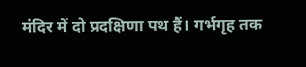मंदिर में दो प्रदक्षिणा पथ हैं। गर्भगृह तक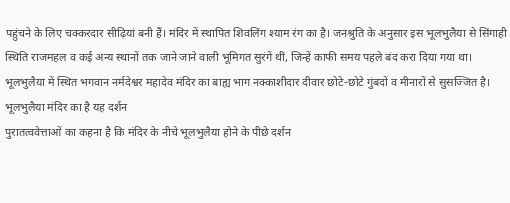पहुंचने के लिए चक्करदार सीढ़ियां बनी हैं। मंदिर में स्थापित शिवलिंग श्याम रंग का है। जनश्रुति के अनुसार इस भूलभुलैया से सिंगाही स्थिति राजमहल व कई अन्य स्थानों तक जाने जाने वाली भूमिगत सुरंगें थीं, जिन्हें काफी समय पहले बंद करा दिया गया था। भूलभुलैया में स्थित भगवान नर्मदेश्वर महादेव मंदिर का बाह्य भाग नक्काशीदार दीवार छोटे-छोटे गुंबदों व मीनारों से सुसज्जित है।
भूलभुलैया मंदिर का है यह दर्शन
पुरातत्ववेत्ताओं का कहना है कि मंदिर के नीचे भूलभुलैया होने के पीछे दर्शन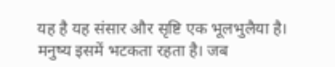यह है यह संसार और सृष्टि एक भूलभुलैया है। मनुष्य इसमें भटकता रहता है। जब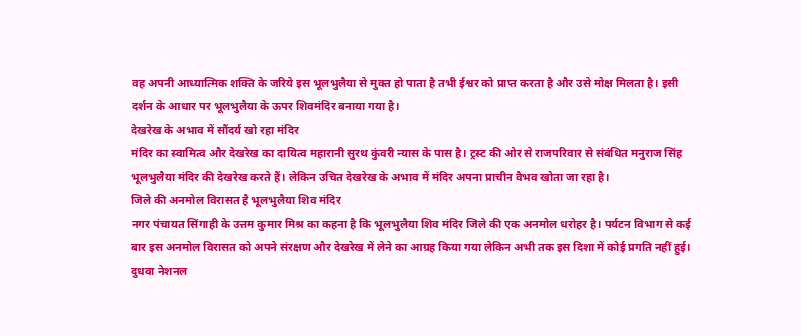वह अपनी आध्यात्मिक शक्ति के जरिये इस भूलभुलैया से मुक्त हो पाता है तभी ईश्वर को प्राप्त करता है और उसे मोक्ष मिलता है। इसी दर्शन के आधार पर भूलभुलैया के ऊपर शिवमंदिर बनाया गया है।
देखरेख के अभाव में सौंदर्य खो रहा मंदिर
मंदिर का स्वामित्व और देखरेख का दायित्व महारानी सुरथ कुंवरी न्यास के पास है। ट्रस्ट की ओर से राजपरिवार से संबंधित मनुराज सिंह भूलभुलैया मंदिर की देखरेख करते हैं। लेकिन उचित देखरेख के अभाव में मंदिर अपना प्राचीन वैभव खोता जा रहा है।
जिले की अनमोल विरासत है भूलभुलैया शिव मंदिर
नगर पंचायत सिंगाही के उत्तम कुमार मिश्र का कहना है कि भूलभुलैया शिव मंदिर जिले की एक अनमोल धरोहर है। पर्यटन विभाग से कई बार इस अनमोल विरासत को अपने संरक्षण और देखरेख में लेने का आग्रह किया गया लेकिन अभी तक इस दिशा में कोई प्रगति नहीं हुई। दुधवा नेशनल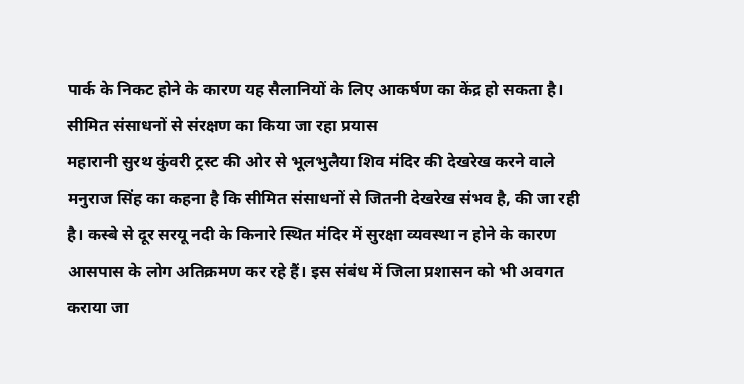पार्क के निकट होने के कारण यह सैलानियों के लिए आकर्षण का केंद्र हो सकता है।
सीमित संसाधनों से संरक्षण का किया जा रहा प्रयास
महारानी सुरथ कुंवरी ट्रस्ट की ओर से भूलभुलैया शिव मंदिर की देखरेख करने वाले मनुराज सिंह का कहना है कि सीमित संसाधनों से जितनी देखरेख संभव है, की जा रही है। कस्बे से दूर सरयू नदी के किनारे स्थित मंदिर में सुरक्षा व्यवस्था न होने के कारण आसपास के लोग अतिक्रमण कर रहे हैं। इस संबंध में जिला प्रशासन को भी अवगत कराया जा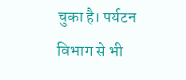चुका है। पर्यटन विभाग से भी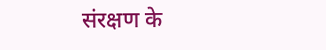संरक्षण के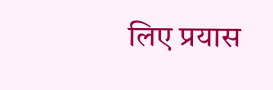लिए प्रयास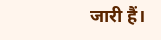जारी हैं।